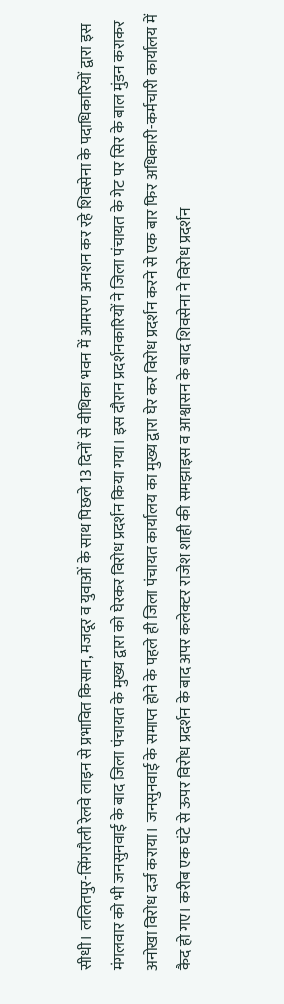सीधी। ललितपुर-सिंगरौली रेलवे लाइन से प्रभावित किसान, मजदूर व युवाओं के साथ पिछले 13 दिनों से वीथिका भवन में आमरण अनशन कर रहे शिवसेना के पदाधिकारियों द्वारा इस मंगलवार को भी जनसुनवाई के बाद जिला पंचायत के मुख्य द्वारा को घेरकर विरोध प्रदर्शन किया गया। इस दौरान प्रदर्शनकारियों ने जिला पंचायत के गेट पर सिर के बाल मुंडन कराकर अनोखा विरोध दर्ज कराया। जनसुनवाई के समाप्त होने के पहले ही जिला पंचायत कार्यालय का मुख्य द्वारा घेर कर विरोध प्रदर्शन करने से एक बार फिर अधिकारी-कर्मचारी कार्यालय में कैद हो गए। करीब एक घंटे से ऊपर विरोध प्रदर्शन के बाद अपर कलेक्टर राजेश शाही की समझाइस व आश्वासन के बाद शिवसेना ने विरोध प्रदर्शन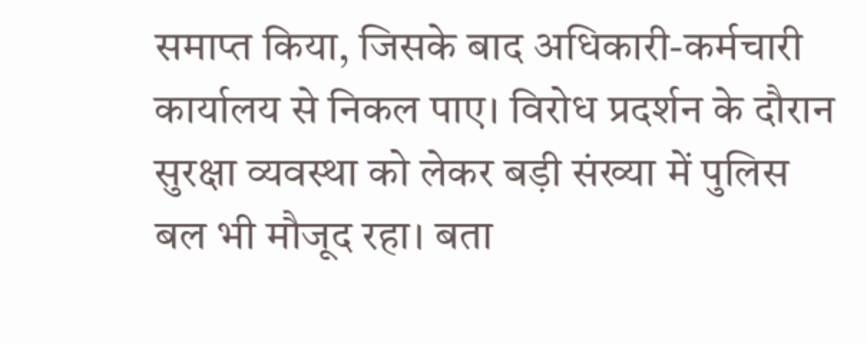समाप्त किया, जिसके बाद अधिकारी-कर्मचारी कार्यालय से निकल पाए। विरोध प्रदर्शन के दौरान सुरक्षा व्यवस्था को लेकर बड़ी संख्या में पुलिस बल भी मौजूद रहा। बता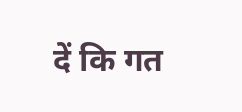दें कि गत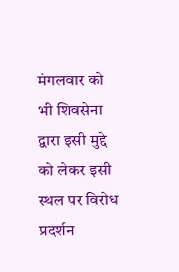मंगलवार को भी शिवसेना द्वारा इसी मुद्दे को लेकर इसी स्थल पर विरोध प्रदर्शन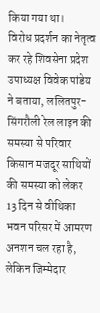किया गया था।
विरोध प्रदर्शन का नेतृत्व कर रहे शिवसेना प्रदेश उपाध्यक्ष विवेक पांडेय ने बताया, ललितपुर-सिंगरौली रेल लाइन की समस्या से परिवार किसान मजदूर साथियों की समस्या को लेकर 13 दिन से वीथिका भवन परिसर में आमरण अनशन चल रहा है, लेकिन जिम्मेदार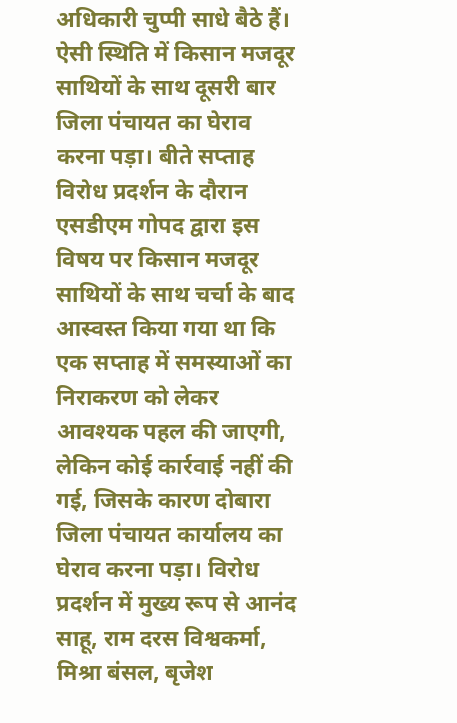अधिकारी चुप्पी साधे बैठे हैं। ऐसी स्थिति में किसान मजदूर साथियों के साथ दूसरी बार जिला पंचायत का घेराव करना पड़ा। बीते सप्ताह विरोध प्रदर्शन के दौरान एसडीएम गोपद द्वारा इस विषय पर किसान मजदूर साथियों के साथ चर्चा के बाद आस्वस्त किया गया था कि एक सप्ताह में समस्याओं का निराकरण को लेकर आवश्यक पहल की जाएगी, लेकिन कोई कार्रवाई नहीं की गई, जिसके कारण दोबारा जिला पंचायत कार्यालय का घेराव करना पड़ा। विरोध प्रदर्शन में मुख्य रूप से आनंद साहू, राम दरस विश्वकर्मा, मिश्रा बंसल, बृजेश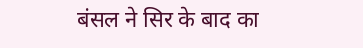बंसल ने सिर के बाद का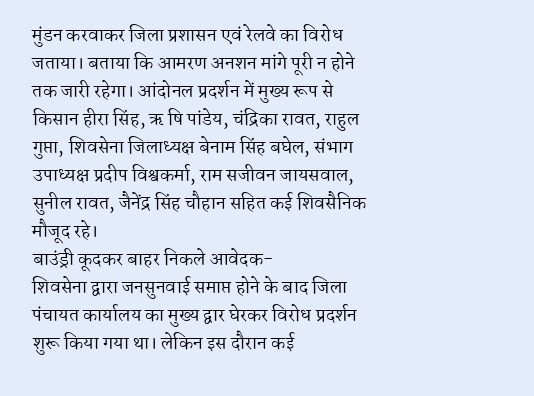मुंडन करवाकर जिला प्रशासन एवं रेलवे का विरोध जताया। बताया कि आमरण अनशन मांगे पूरी न होने तक जारी रहेगा। आंदोनल प्रदर्शन में मुख्य रूप से किसान हीरा सिंह, ऋ षि पांडेय, चंद्रिका रावत, राहुल गुप्ता, शिवसेना जिलाध्यक्ष बेनाम सिंह बघेल, संभाग उपाध्यक्ष प्रदीप विश्वकर्मा, राम सजीवन जायसवाल, सुनील रावत, जैनेंद्र सिंह चौहान सहित कई शिवसैनिक मौजूद रहे।
बाउंड्री कूदकर बाहर निकले आवेदक-
शिवसेना द्वारा जनसुनवाई समाप्त होने के बाद जिला पंचायत कार्यालय का मुख्य द्वार घेरकर विरोध प्रदर्शन शुरू किया गया था। लेकिन इस दौरान कई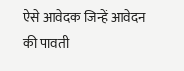ऐसे आवेदक जिन्हें आवेदन की पावती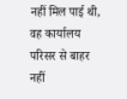नहीं मिल पाई थी, वह कार्यालय परिसर से बाहर नहीं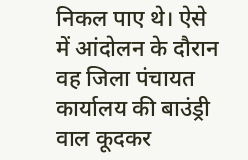निकल पाए थे। ऐसे में आंदोलन के दौरान वह जिला पंचायत कार्यालय की बाउंड्री वाल कूदकर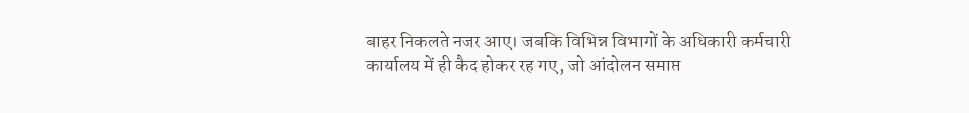बाहर निकलते नजर आए। जबकि विभिन्न विभागों के अधिकारी कर्मचारी कार्यालय में ही कैद होकर रह गए, जो आंदोलन समाप्त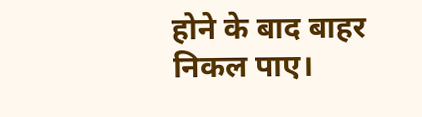होने के बाद बाहर निकल पाए।